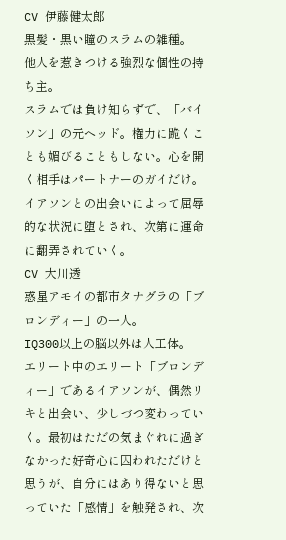CV 伊藤健太郎
黒髪・黒い瞳のスラムの雑種。
他人を惹きつける強烈な個性の持ち主。
スラムでは負け知らずで、「バイソン」の元ヘッド。権力に跪くことも媚びることもしない。心を開く相手はパートナーのガイだけ。イアソンとの出会いによって屈辱的な状況に堕とされ、次第に運命に翻弄されていく。
CV 大川透
惑星アモイの都市タナグラの「ブロンディー」の一人。
IQ300以上の脳以外は人工体。
エリート中のエリート「ブロンディー」であるイアソンが、偶然リキと出会い、少しづつ変わっていく。最初はただの気まぐれに過ぎなかった好奇心に囚われただけと思うが、自分にはあり得ないと思っていた「感情」を触発され、次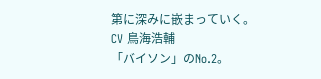第に深みに嵌まっていく。
CV 鳥海浩輔
「バイソン」のNo.2。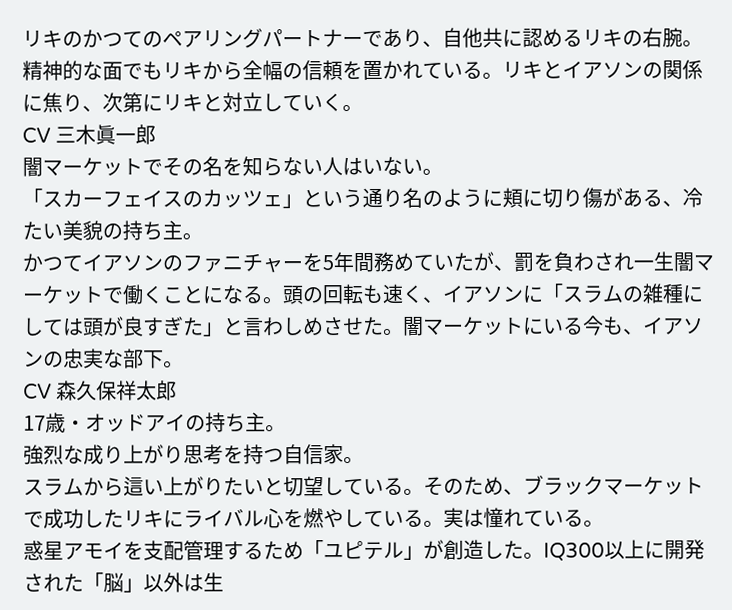リキのかつてのペアリングパートナーであり、自他共に認めるリキの右腕。精神的な面でもリキから全幅の信頼を置かれている。リキとイアソンの関係に焦り、次第にリキと対立していく。
CV 三木眞一郎
闇マーケットでその名を知らない人はいない。
「スカーフェイスのカッツェ」という通り名のように頬に切り傷がある、冷たい美貌の持ち主。
かつてイアソンのファニチャーを5年間務めていたが、罰を負わされ一生闇マーケットで働くことになる。頭の回転も速く、イアソンに「スラムの雑種にしては頭が良すぎた」と言わしめさせた。闇マーケットにいる今も、イアソンの忠実な部下。
CV 森久保祥太郎
17歳・オッドアイの持ち主。
強烈な成り上がり思考を持つ自信家。
スラムから這い上がりたいと切望している。そのため、ブラックマーケットで成功したリキにライバル心を燃やしている。実は憧れている。
惑星アモイを支配管理するため「ユピテル」が創造した。IQ300以上に開発された「脳」以外は生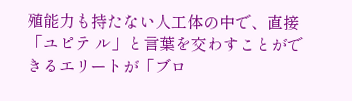殖能力も持たない人工体の中で、直接「ユピテ ル」と言葉を交わすことができるエリートが「ブロ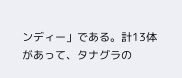ンディー」である。計13体があって、タナグラの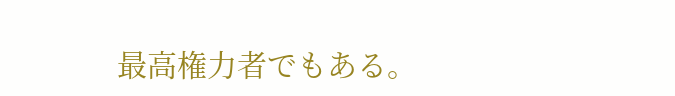最高権力者でもある。